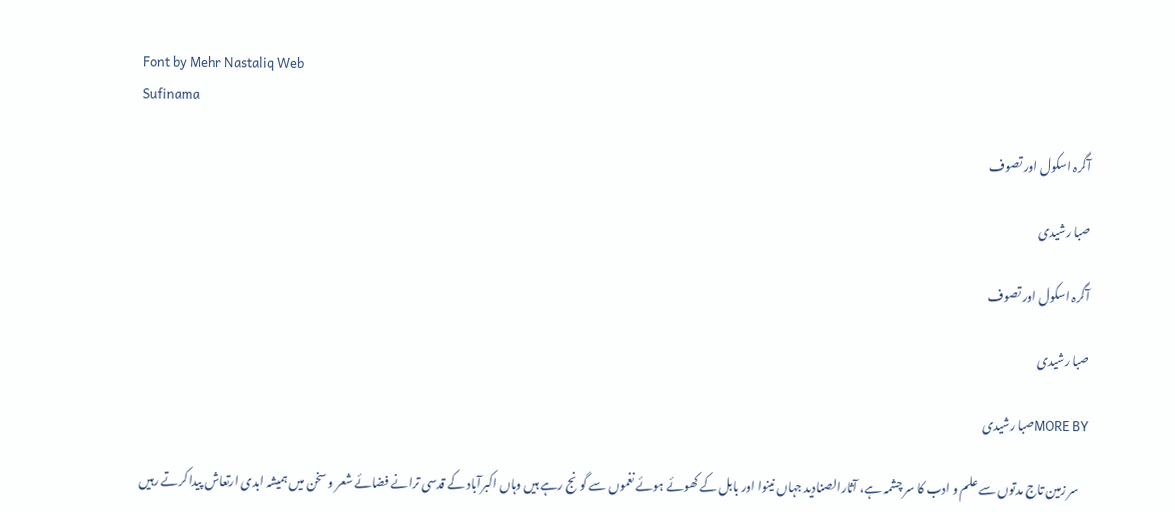Font by Mehr Nastaliq Web
Sufinama

آگرہ اسکول اور تصوف

صبا رشیدی

آگرہ اسکول اور تصوف

صبا رشیدی

MORE BYصبا رشیدی

    سر زمین تاج مدتوں سے علم و ادب کا سر چشمہ ہے، آثارالصنادید جہاں نینوا اور بابل کے کھوئے ہوئے نغموں سے گونج رہے ہیں وہاں اکبرآباد کے قدسی ترانے فضائے شعر و سخن میں ہمیشہ ابدی ارتعاش پیدا کرتے رہیں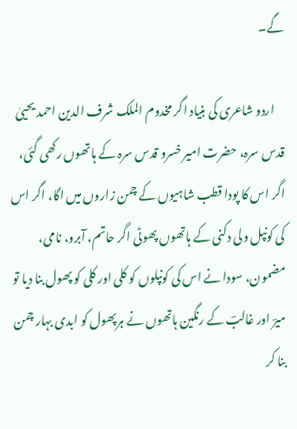گے۔

    اردو شاعری کی بنیاد اگر مخدوم الملک شرف الدین احمد یحییٰ قدس سرہ، حضرت امیر خسرو قدس سرہ کے ہاتھوں رکھی گئی، اگر اس کا پودا قطب شاہیوں کے چمن زاروں میں اگا، اگر اس کی کونپل ولی دکنی کے ہاتھوں پھوٹی اگر حاتم، آبرو، نامی، مضمون، سودا نے اس کی کونپلوں کو کلی اور کلی کو پھول بنا دیا تو میرؔ اور غالبؔ کے رنگین ہاتھوں نے ہرپھول کو ابدی بہار چمن بنا کر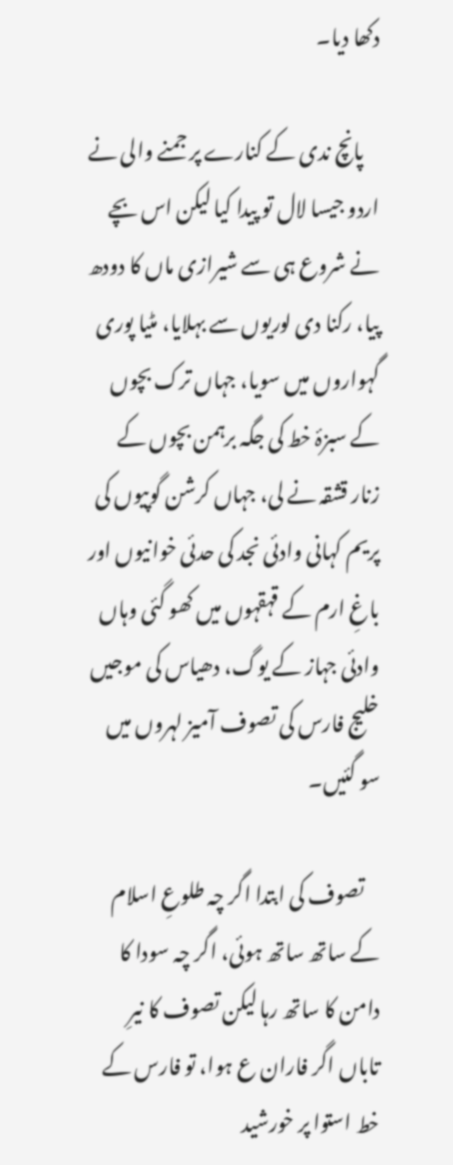دکھا دیا۔

    پانچ ندی کے کنارے پر جمنے والی نے اردو جیسا لال تو پیدا کیا لیکن اس بچے نے شروع ہی سے شیرازی ماں کا دودھ پیا، رکنا دی لوریوں سے بہلایا، مٹیا پوری گہواروں میں سویا، جہاں ترک بچوں کے سبزۂ خط کی جگہ برہمن بچوں کے زنار قشقہ نے لی، جہاں کرشن گوپیوں کی پریم کہانی وادئی نجد کی حدئی خوانیوں اور باغِ ارم کے قہقہوں میں کھو گئی وہاں وادئی جہاز کے یوگ، دھیاس کی موجیں خلیج فارس کی تصوف آمیز لہروں میں سو گئیں۔

    تصوف کی ابتدا اگر چہ طلوعِ اسلام کے ساتھ ساتھ ہوئی، اگر چہ سودا کا دامن کا ساتھ رہا لیکن تصوف کا نیرِ تاباں اگر فاران ع ہوا، تو فارس کے خط استوا پر خورشید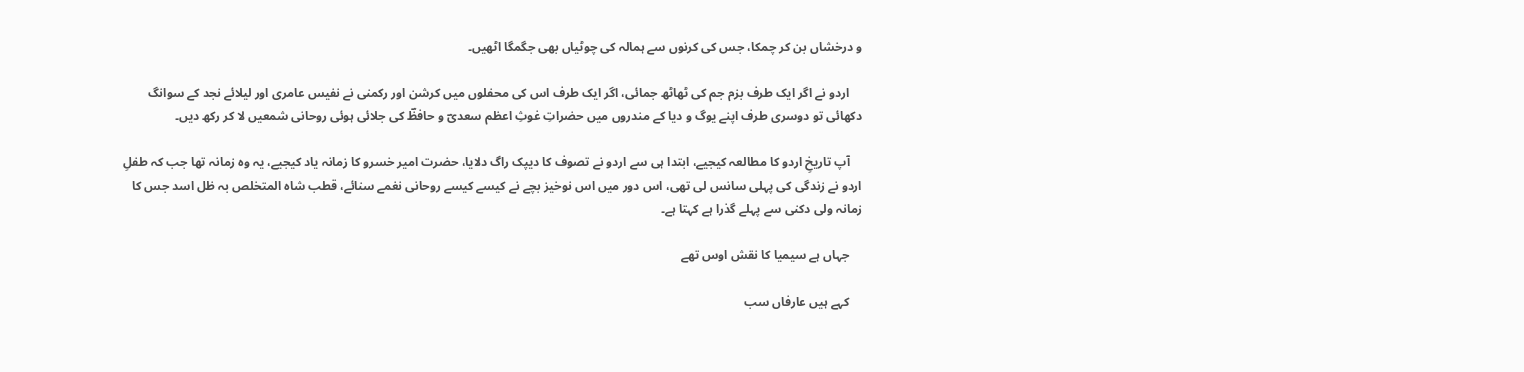و درخشاں بن کر چمکا، جس کی کرنوں سے ہمالہ کی چوٹیاں بھی جگمگا اٹھیں۔

    اردو نے اگر ایک طرف بزم جم کی ٹھاٹھ جمائی، اگر ایک طرف اس کی محفلوں میں کرشن اور رکمنی نے نفیس عامری اور لیلائے نجد کے سوانگ دکھائی تو دوسری طرف اپنے یوگ و دیا کے مندروں میں حضراتِ غوثِ اعظم سعدیؔ و حافظؔ کی جلائی ہوئی روحانی شمعیں لا کر رکھ دیں۔

    آپ تاریخِ اردو کا مطالعہ کیجیے، ابتدا ہی سے اردو نے تصوف کا دیپک راگ دلایا، حضرت امیر خسرو کا زمانہ یاد کیجیے، یہ وہ زمانہ تھا جب کہ طفلِ اردو نے زندگی کی پہلی سانس لی تھی، اس دور میں اس نوخیز بچے نے کیسے کیسے روحانی نغمے سنائے، قطب شاہ المتخلص بہ ظل اسد جس کا زمانہ ولی دکنی سے پہلے گذرا ہے کہتا ہے۔

    جہاں ہے سیمیا کا نقش اوس تھے

    کہے ہیں عارفاں سب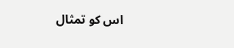اس کو تمثال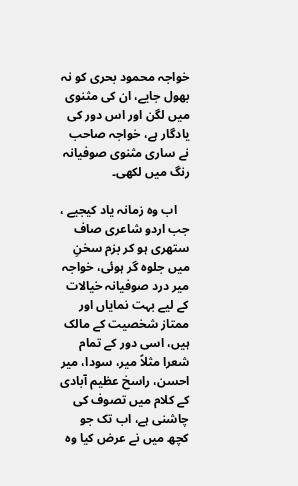خواجہ محمود بحری کو نہ بھول جایے، ان کی مثنوی میں لگن اور اس دور کی یادگار ہے، خواجہ صاحب نے ساری مثنوی صوفیانہ رنگ میں لکھی۔

    اب وہ زمانہ یاد کیجیے ، جب اردو شاعری صاف ستھری ہو کر بزم سخنِ میں جلوہ گر ہوئی، خواجہ میر درد صوفیانہ خیالات کے لیے بہت نمایاں اور ممتاز شخصیت کے مالک ہیں، اسی دور کے تمام شعرا مثلاً میر، سودا، میر احسن، راسخ عظیم آبادی کے کلام میں تصوف کی چاشنی ہے، اب تک جو کچھ میں نے عرض کیا وہ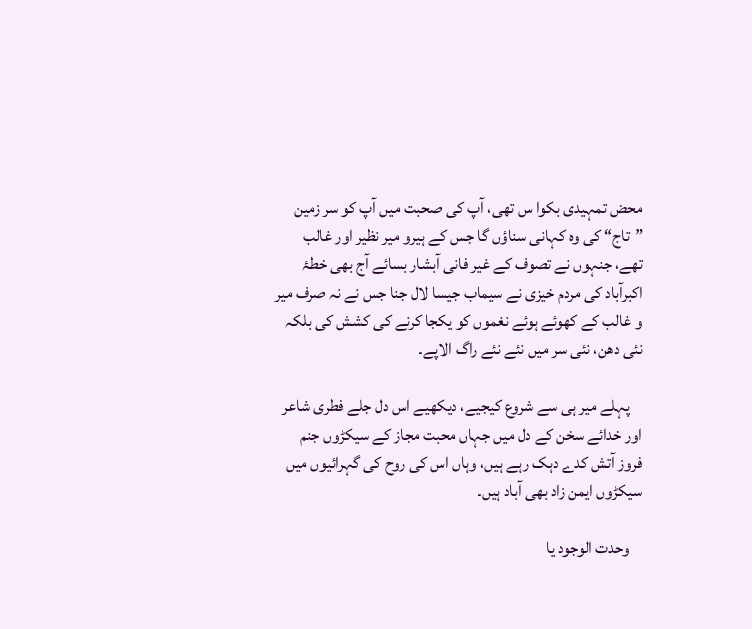محض تمہیدی بکوا س تھی، آپ کی صحبت میں آپ کو سر زمین ”تاج“ کی وہ کہانی سناؤں گا جس کے ہیرو میر نظیر اور غالب تھے، جنہوں نے تصوف کے غیر فانی آبشار بسائے آج بھی خطۂ اکبرآباد کی مردم خیزی نے سیماب جیسا لال جنا جس نے نہ صرف میر و غالب کے کھوئے ہوئے نغموں کو یکجا کرنے کی کشش کی بلکہ نئی دھن، نئی سر میں نئے نئے راگ الاپے۔

    پہلے میر ہی سے شروع کیجیے، دیکھیے اس دل جلے فطری شاعر اور خدائے سخن کے دل میں جہاں محبت مجاز کے سیکڑوں جنم فروز آتش کدے دہک رہے ہیں، وہاں اس کی روح کی گہرائیوں میں سیکڑوں ایمن زاد بھی آباد ہیں۔

    وحدت الوجود یا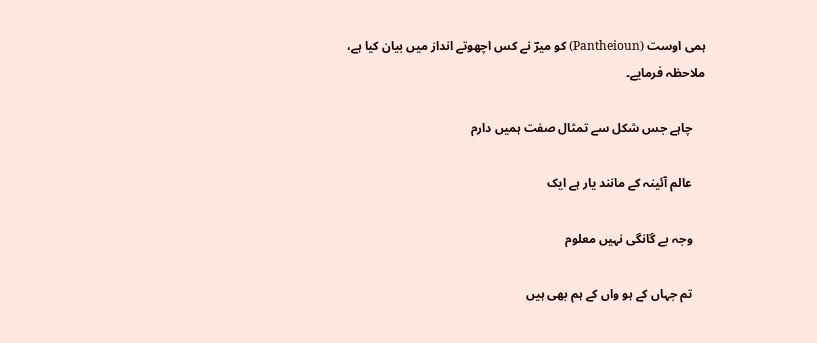ہمی اوست (Pantheioun) کو میرؔ نے کس اچھوتے انداز میں بیان کیا ہے، ملاحظہ فرمایے۔

    چاہے جس شکل سے تمثال صفت ہمیں دارم

    عالم آئینہ کے مانند یار ہے ایک

    وجہ بے گانگی نہیں معلوم

    تم جہاں کے ہو واں کے ہم بھی ہیں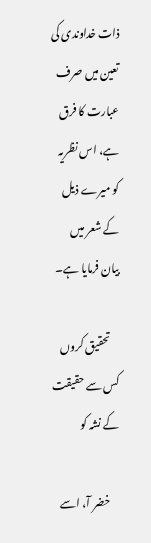ذات خداوندی کی تعین میں صرف عبارت کا فرق ہے، اس نظریہ کو میرے ذیل کے شعر میں بیان فرمایا ہے۔

    تحقیق کروں کس سے حقیقت کے نشہ کو

    خضر آ، اسے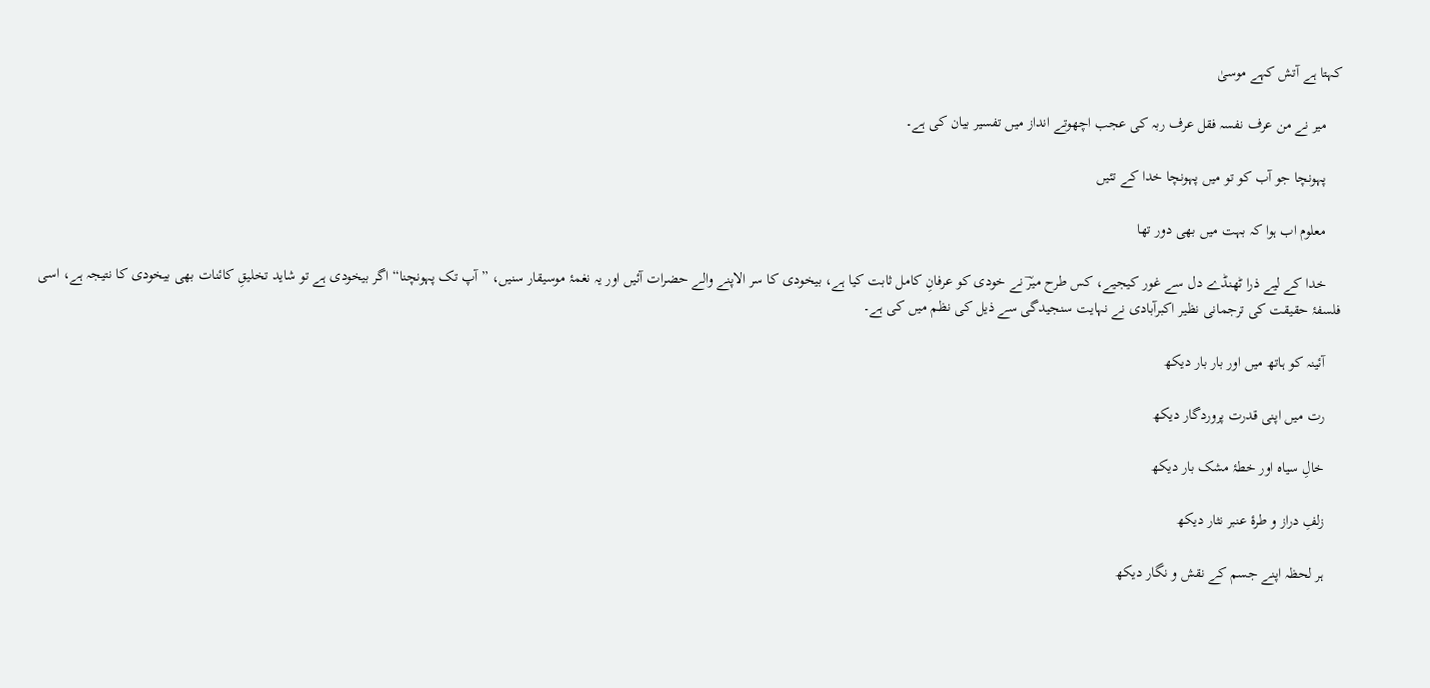کہتا ہے آتش کہے موسیٰ

    میر نے من عرف نفسہ فقل عرف ربہ کی عجب اچھوتے انداز میں تفسیر بیان کی ہے۔

    پہونچا جو آب کو تو میں پہونچا خدا کے تئیں

    معلوم اب ہوا کہ بہت میں بھی دور تھا

    خدا کے لیے ذرا ٹھنڈے دل سے غور کیجیے، کس طرح میرؔ نے خودی کو عرفانِ کامل ثابت کیا ہے، بیخودی کا سر الاپنے والے حضرات آئیں اور یہ نغمۂ موسیقار سنیں، ”آپ تک پہونچنا“ اگر بیخودی ہے تو شاید تخلیقِ کائنات بھی بیخودی کا نتیجہ ہے، اسی فلسفۂ حقیقت کی ترجمانی نظیر اکبرآبادی نے نہایت سنجیدگی سے ذیل کی نظم میں کی ہے۔

    آئینہ کو ہاتھ میں اور بار بار دیکھ

    رت میں اپنی قدرت پروردگار دیکھ

    خالِ سیاہ اور خطۂ مشک بار دیکھ

    زلفِ دراز و طرۂ عنبر نثار دیکھ

    ہر لحظہ اپنے جسم کے نقش و نگار دیکھ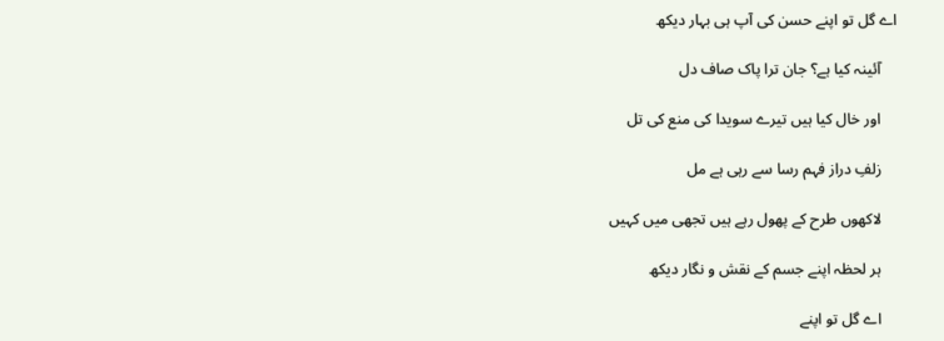اے گل تو اپنے حسن کی آپ ہی بہار دیکھ

    آئینہ کیا ہے؟ جان ترا پاک صاف دل

    اور خال کیا ہیں تیرے سویدا کی منع کی تل

    زلفِ دراز فہم رسا سے رہی ہے مل

    لاکھوں طرح کے پھول رہے ہیں تجھی میں کہیں

    ہر لحظہ اپنے جسم کے نقش و نگار دیکھ

    اے گل تو اپنے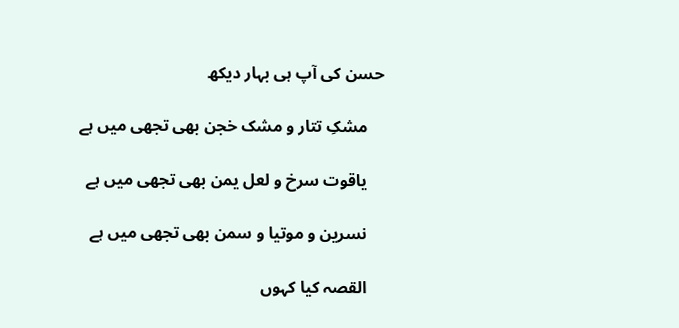حسن کی آپ ہی بہار دیکھ

    مشکِ تتار و مشک خجن بھی تجھی میں ہے

    یاقوت سرخ و لعل یمن بھی تجھی میں ہے

    نسرین و موتیا و سمن بھی تجھی میں ہے

    القصہ کیا کہوں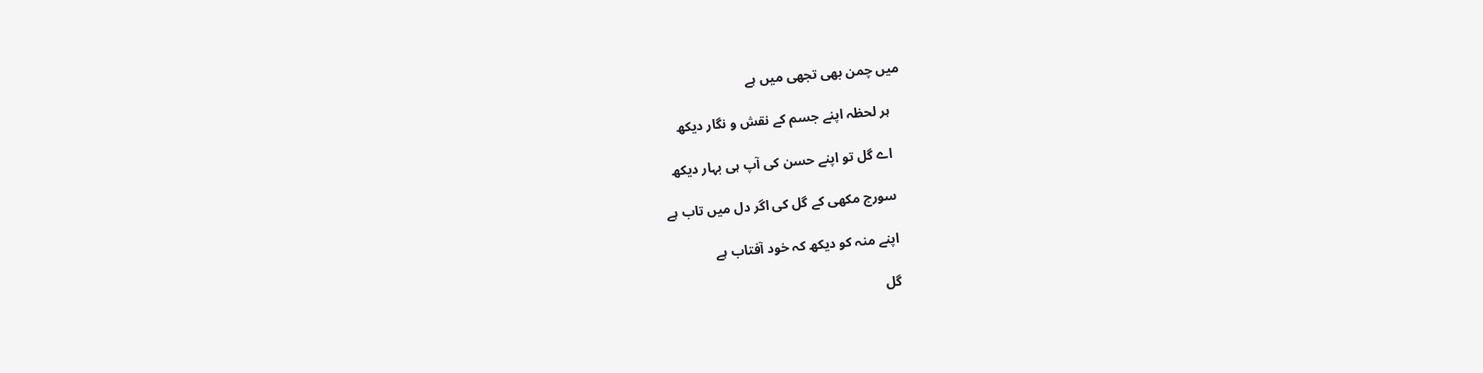میں چمن بھی تجھی میں ہے

    ہر لحظہ اپنے جسم کے نقش و نگار دیکھ

    اے گل تو اپنے حسن کی آپ ہی بہار دیکھ

    سورج مکھی کے گل کی اگر دل میں تاب ہے

    اپنے منہ کو دیکھ کہ خود آفتاب ہے

    گل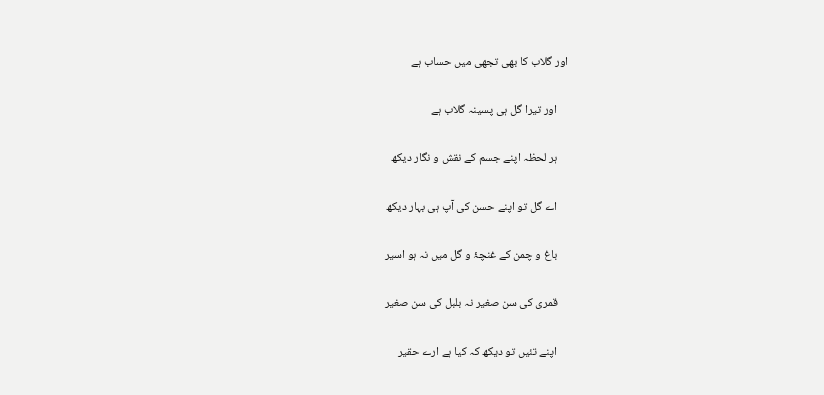اور گلاب کا بھی تجھی میں حساب ہے

    اور تیرا گل ہی پسینہ گلاب ہے

    ہر لحظہ اپنے جسم کے نقش و نگار دیکھ

    اے گل تو اپنے حسن کی آپ ہی بہار دیکھ

    باغ و چمن کے غنچۂ و گل میں نہ ہو اسیر

    قمری کی سن صغیر نہ بلبل کی سن صغیر

    اپنے تئیں تو دیکھ کہ کیا ہے ارے حقیر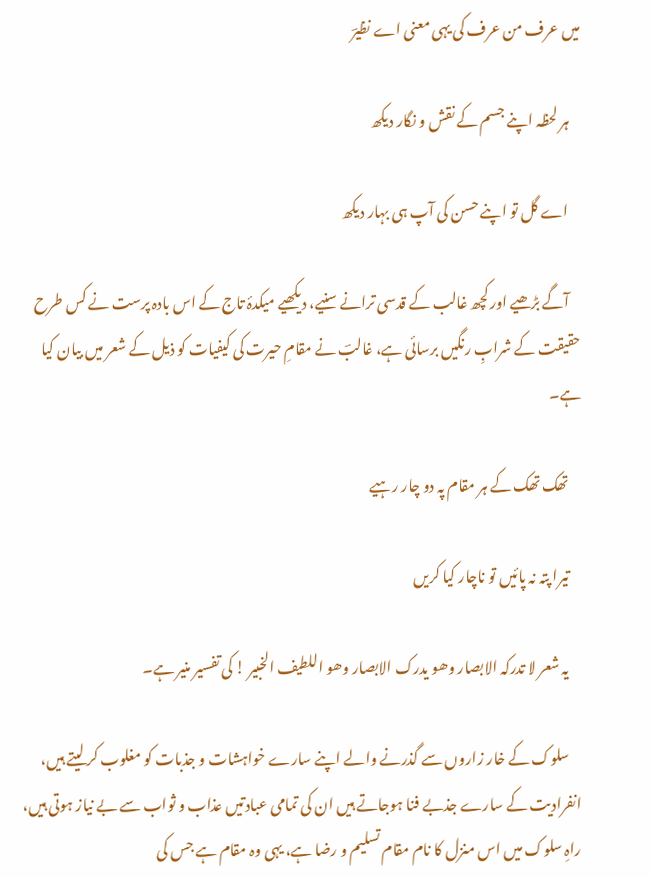میں عرف من عرف کی یہی معنی اے نظیرؔ

    ہر لحظہ اپنے جسم کے نقش و نگار دیکھ

    اے گل تو اپنے حسن کی آپ ہی بہار دیکھ

    آگے بڑھیے اور کچھ غالب کے قدسی ترانے سنیے، دیکھیے میکدۂ تاج کے اس بادہ پرست نے کس طرح حقیقت کے شرابِ رنگیں برسائی ہے، غالبؔ نے مقامِ حیرت کی کیفیات کو ذیل کے شعر میں بیان کیا ہے۔

    تھک تھک کے ہر مقام پہ دو چار رہیے

    تیرا پتہ نہ پائیں تو ناچار کیا کریں

    یہ شعر لا تدرکہ الابصار وھو یدرک الابصار وھو اللطیف الخبیر ! کی تفسیر منیر ہے۔

    سلوک کے خار زاروں سے گذرنے والے اپنے سارے خواہشات و جذبات کو مغلوب کر لیتے ہیں، انفرادیت کے سارے جذبے فنا ہوجاتے ہیں ان کی تمامی عبادتیں عذاب و ثواب سے بے نیاز ہوتی ہیں، راہِ سلوک میں اس منزل کا نام مقام تسلیم و رضا ہے، یہی وہ مقام ہے جس کی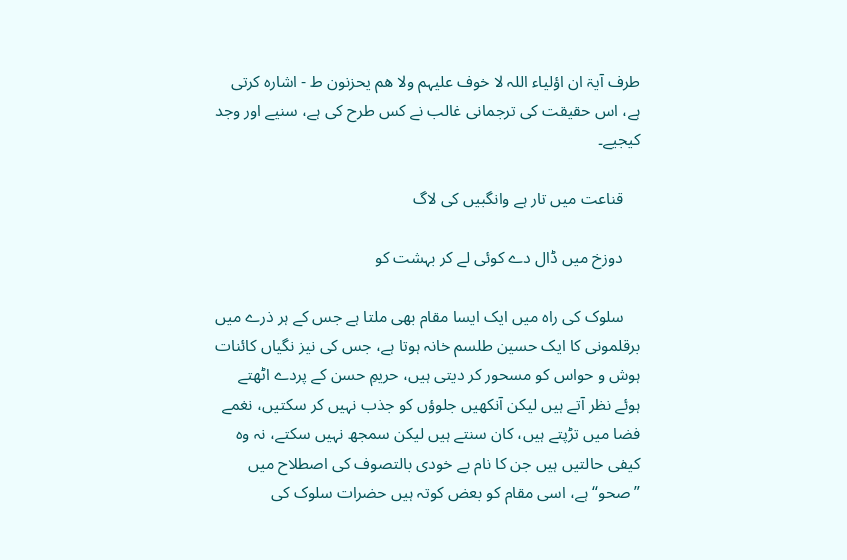طرف آیۃ ان اؤلیاء اللہ لا خوف علیہم ولا ھم یحزنون ط - اشارہ کرتی ہے، اس حقیقت کی ترجمانی غالب نے کس طرح کی ہے، سنیے اور وجد کیجیے۔

    قناعت میں تار ہے وانگبیں کی لاگ

    دوزخ میں ڈال دے کوئی لے کر بہشت کو

    سلوک کی راہ میں ایک ایسا مقام بھی ملتا ہے جس کے ہر ذرے میں برقلمونی کا ایک حسین طلسم خانہ ہوتا ہے، جس کی نیز نگیاں کائنات ہوش و حواس کو مسحور کر دیتی ہیں، حریمِ حسن کے پردے اٹھتے ہوئے نظر آتے ہیں لیکن آنکھیں جلوؤں کو جذب نہیں کر سکتیں، نغمے فضا میں تڑپتے ہیں، کان سنتے ہیں لیکن سمجھ نہیں سکتے، نہ وہ کیفی حالتیں ہیں جن کا نام بے خودی بالتصوف کی اصطلاح میں ”صحو“ ہے، اسی مقام کو بعض کوتہ ہیں حضرات سلوک کی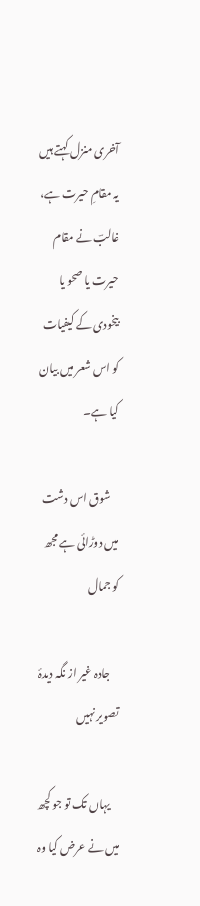آخری منزل کہتے ہیں یہ مقامِ حیرت ہے، غالبؔ نے مقام حیرت یا صحو یا بیخودی کے کیفیات کو اس شعر میں بیان کیا ہے۔

    شوق اس دشت میں دوڑائی ہے مجھ کو جمال

    جادہ غیر از نگہ دیدۂ تصویر نہیں

    یہاں تک تو جو کچھ میں نے عرض کیا وہ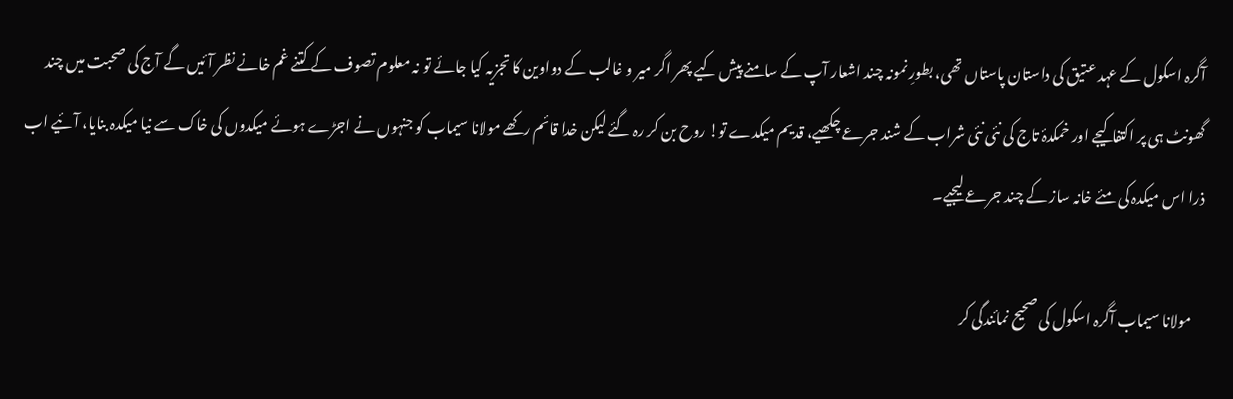آگرہ اسکول کے عہد عتیق کی داستان پاستاں تھی، بطورِ نمونہ چند اشعار آپ کے سامنے پیش کیے پھر اگر میر و غالب کے دواوین کا تجزیہ کیا جائے تو نہ معلوم تصوف کے کتنے غم خانے نظر آئیں گے آج کی صحبت میں چند گھونٹ ہی پر اکتفا کیجے اور خمکدۂ تاج کی نئی نئی شراب کے شند جرعے چکھیے، قدیم میکدے تو! روح بن کر رہ گئے لیکن خدا قائم رکھے مولانا سیماب کو جنہوں نے اجڑے ہوئے میکدوں کی خاک سے نیا میکدہ بنایا، آئیے اب ذرا اس میکدہ کی مئے خانہ ساز کے چند جرعے لیجیے۔

    مولانا سیماب آگرہ اسکول کی صحیح نمائندگی کر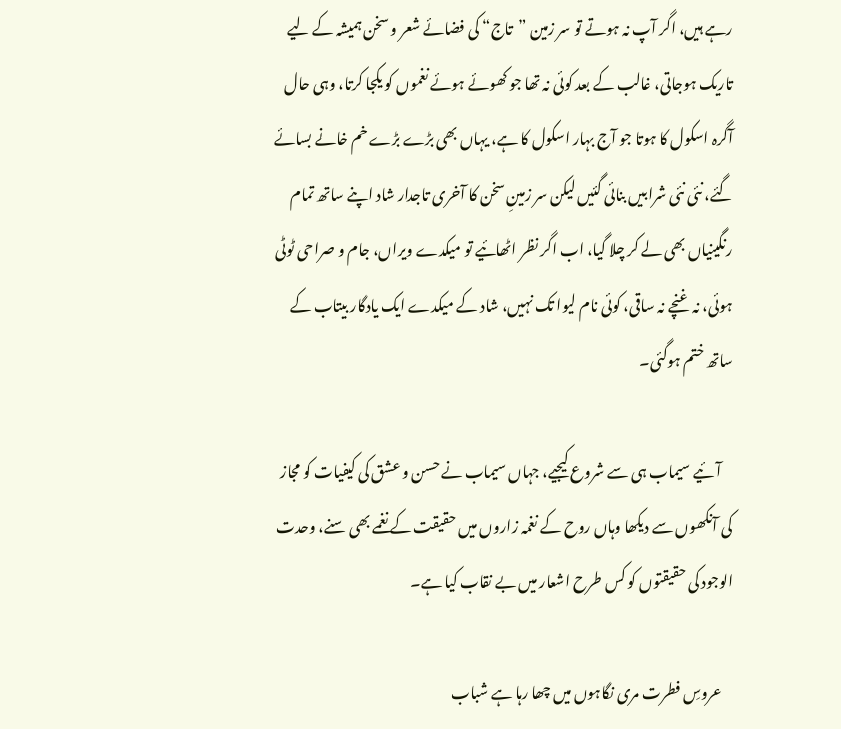رہے ہیں، اگر آپ نہ ہوتے تو سر زمین ”تاج“ کی فضائے شعر و سخن ہمیشہ کے لیے تاریک ہوجاتی، غالب کے بعد کوئی نہ تھا جو کھوئے ہوئے نغموں کو یکجا کرتا، وہی حال آگرہ اسکول کا ہوتا جو آج بہار اسکول کا ہے، یہاں بھی بڑے بڑے خم خانے بسائے گئے، نئی نئی شرابیں بنائی گئیں لیکن سر زمینِ سخن کا آخری تاجدار شاد اپنے ساتھ تمام رنگینیاں بھی لے کر چلا گیا، اب اگر نظر اٹھائیے تو میکدے ویراں، جام و صراحی ٹوٹی ہوئی، نہ غنچے نہ ساقی، کوئی نام لیوا تک نہیں، شاد کے میکدے ایک یادگار بیتاب کے ساتھ ختم ہوگئی۔

    آئیے سیماب ہی سے شروع کیجیے، جہاں سیماب نے حسن و عشق کی کیفیات کو مجاز کی آنکھوں سے دیکھا وہاں روح کے نغمہ زاروں میں حقیقت کے نغمے بھی سنے، وحدت الوجود کی حقیقتوں کو کس طرح اشعار میں بے نقاب کیا ہے۔

    عروسِ فطرت مری نگاہوں میں چھا رہا ہے شباب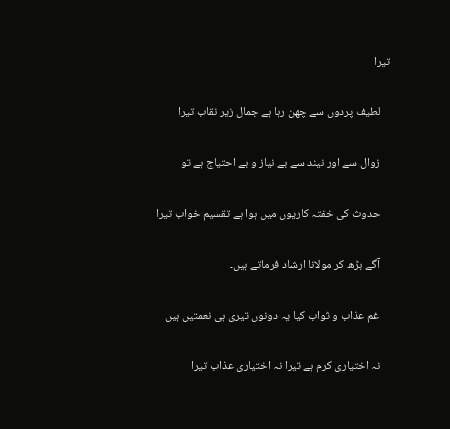تیرا

    لطیف پردوں سے چھن رہا ہے جمال زیر نقاب تیرا

    زوال سے اور نیند سے بے نیاز و بے احتیاج ہے تو

    حدوث کی خفتہ کاریوں میں ہوا ہے تقسیم خواب تیرا

    آگے بڑھ کر مولانا ارشاد فرماتے ہیں۔

    غم عذاب و ثواب کیا یہ دونوں تیری ہی نعمتیں ہیں

    نہ اختیاری کرم ہے تیرا نہ اختیاری عذاب تیرا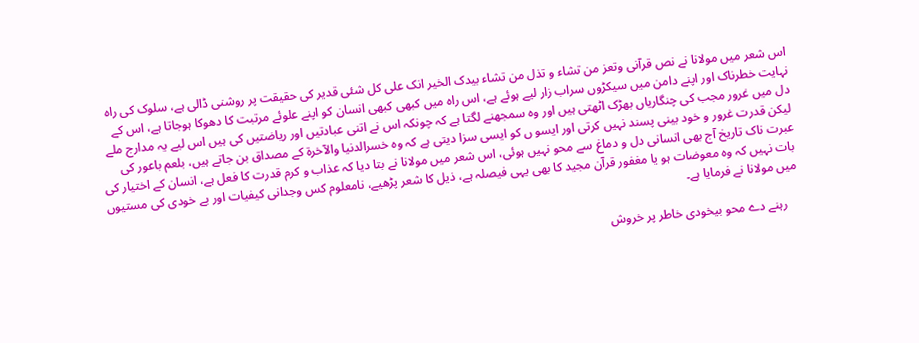اس شعر میں مولانا نے نص قرآنی وتعز من تشاء و تذل من تشاء بیدک الخیر انک علی کل شئی قدیر کی حقیقت پر روشنی ڈالی ہے، سلوک کی راہ نہایت خطرناک اور اپنے دامن میں سیکڑوں سراب زار لیے ہوئے ہے، اس راہ میں کبھی کبھی انسان کو اپنے علوئے مرتبت کا دھوکا ہوجاتا ہے، اس کے دل میں غرور مجب کی چنگاریاں بھڑک اٹھتی ہیں اور وہ سمجھنے لگتا ہے کہ چونکہ اس نے اتنی عبادتیں اور ریاضتیں کی ہیں اس لیے یہ مدارج ملے لیکن قدرت غرور و خود بینی پسند نہیں کرتی اور ایسو ں کو ایسی سزا دیتی ہے کہ وہ خسرالدنیا والآخرۃ کے مصداق بن جاتے ہیں، بلعم باعور کی عبرت ناک تاریخ آج بھی انسانی دل و دماغ سے محو نہیں ہوئی، اس شعر میں مولانا نے بتا دیا کہ عذاب و کرم قدرت کا فعل ہے، انسان کے اختیار کی بات نہیں کہ وہ معوضات ہو یا مغفور قرآن مجید کا بھی یہی فیصلہ ہے، ذیل کا شعر پڑھیے، نامعلوم کس وجدانی کیفیات اور بے خودی کی مستیوں میں مولانا نے فرمایا ہے۔

    رہنے دے محو بیخودی خاطر پر خروش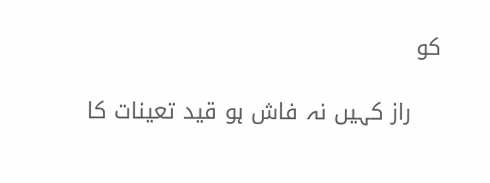کو

    راز کہیں نہ فاش ہو قید تعینات کا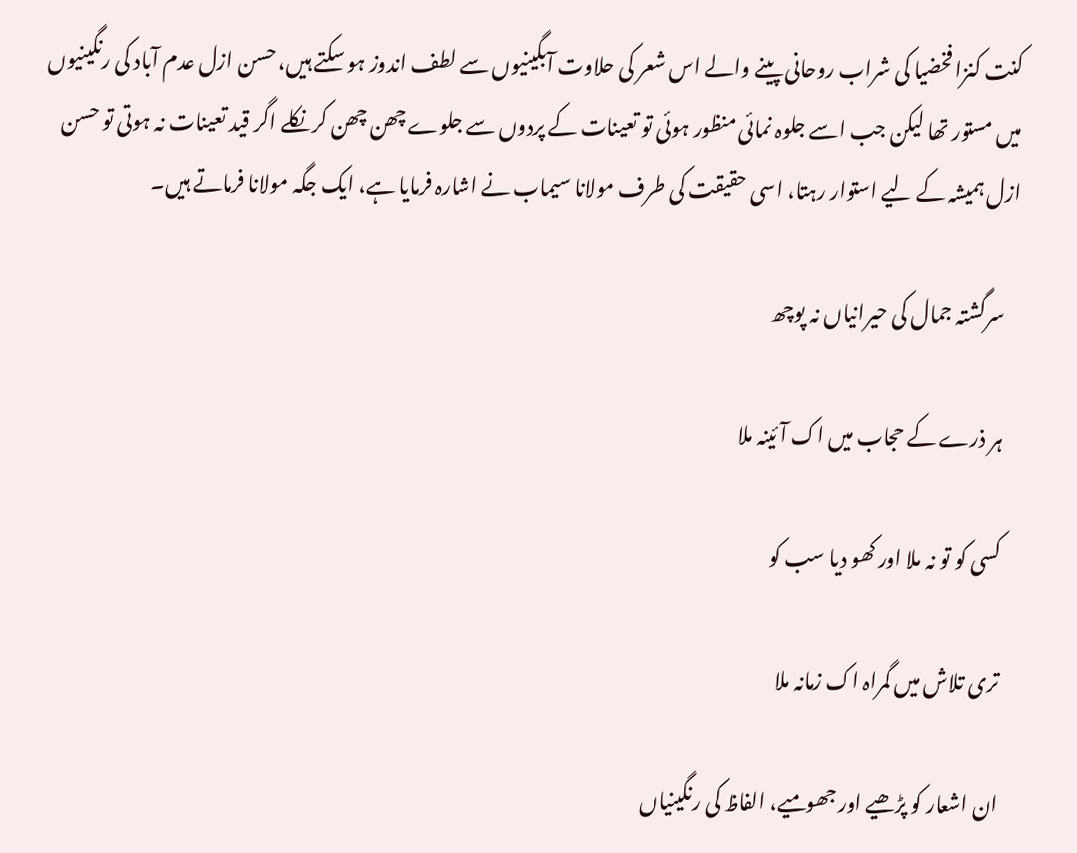کنت کنزا فخضیا کی شراب روحانی پینے والے اس شعر کی حلاوت آبگینیوں سے لطف اندوز ہو سکتے ہیں، حسن ازل عدم آباد کی رنگینیوں میں مستور تھا لیکن جب اسے جلوہ نمائی منظور ہوئی تو تعینات کے پردوں سے جلوے چھن چھن کر نکلے اگر قید تعینات نہ ہوتی تو حسن ازل ہمیشہ کے لیے استوار رہتا، اسی حقیقت کی طرف مولانا سیماب نے اشارہ فرمایا ہے، ایک جگہ مولانا فرماتے ہیں۔

    سرگشتہ جمال کی حیرانیاں نہ پوچھ

    ہر ذرے کے حجاب میں اک آئینہ ملا

    کسی کو تو نہ ملا اور کھو دیا سب کو

    تری تلاش میں گمراہ اک زمانہ ملا

    ان اشعار کو پڑھیے اور جھومیے، الفاظ کی رنگینیاں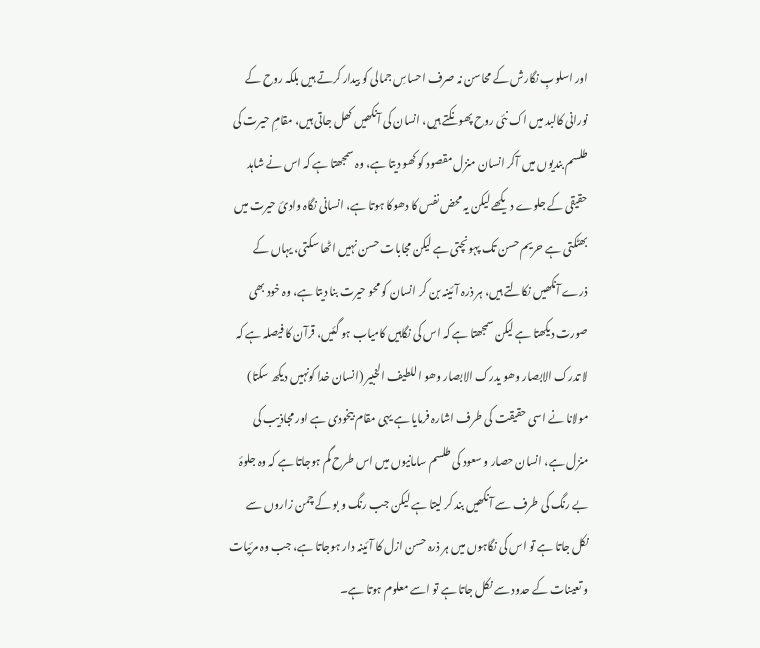اور اسلوبِ نگارش کے محاسن نہ صرف احساسِ جمالی کو بیدار کرتے ہیں بلکہ روح کے نورانی کالبد میں اک نئی روح پھونکتے ہیں، انسان کی آنکھیں کھل جاتی ہیں، مقامِ حیرت کی طلسم بندیوں میں آکر انسان منزل مقصود کو کھو دیتا ہے، وہ سمجھتا ہے کہ اس نے شاہد حقیقی کے جلوے دیکھے لیکن یہ محض نفس کا دھوکا ہوتا ہے، انسانی نگاہ وادئ حیرت میں بھٹکتی ہے حریم حسن تک پہونچتی ہے لیکن مجابات حسن نہیں اٹھا سکتی، یہاں کے ذرے آنکھیں نکالتے ہیں، ہر ذرہ آئینہ بن کر انسان کو محو حیرت بنا دیتا ہے، وہ خود بھی صورت دیکھتا ہے لیکن سمجھتا ہے کہ اس کی نگاہیں کامیاب ہو گئیں، قرآن کا فیصلہ ہے کہ لا تدرک الابصار وھو یدرک الابصار وھو اللطیف الخبیر (انسان خدا کونہیں دیکھ سکتا) مولانا نے اسی حقیقت کی طرف اشارہ فرمایا ہے یہی مقام بیخودی ہے اور مجاذیب کی منزل ہے، انسان حصار و سعود کی طلسم سامانیوں میں اس طرح گم ہوجاتا ہے کہ وہ جلوۂ بے رنگ کی طرف سے آنکھیں بند کر لیتا ہے لیکن جب رنگ و بو کے چمن زاروں سے نکل جاتا ہے تو اس کی نگاہوں میں ہر ذرہ حسن ازل کا آئینہ دار ہوجاتا ہے، جب وہ مرئیات و تعینات کے حدود سے نکل جاتا ہے تو اسے معلوم ہوتا ہے۔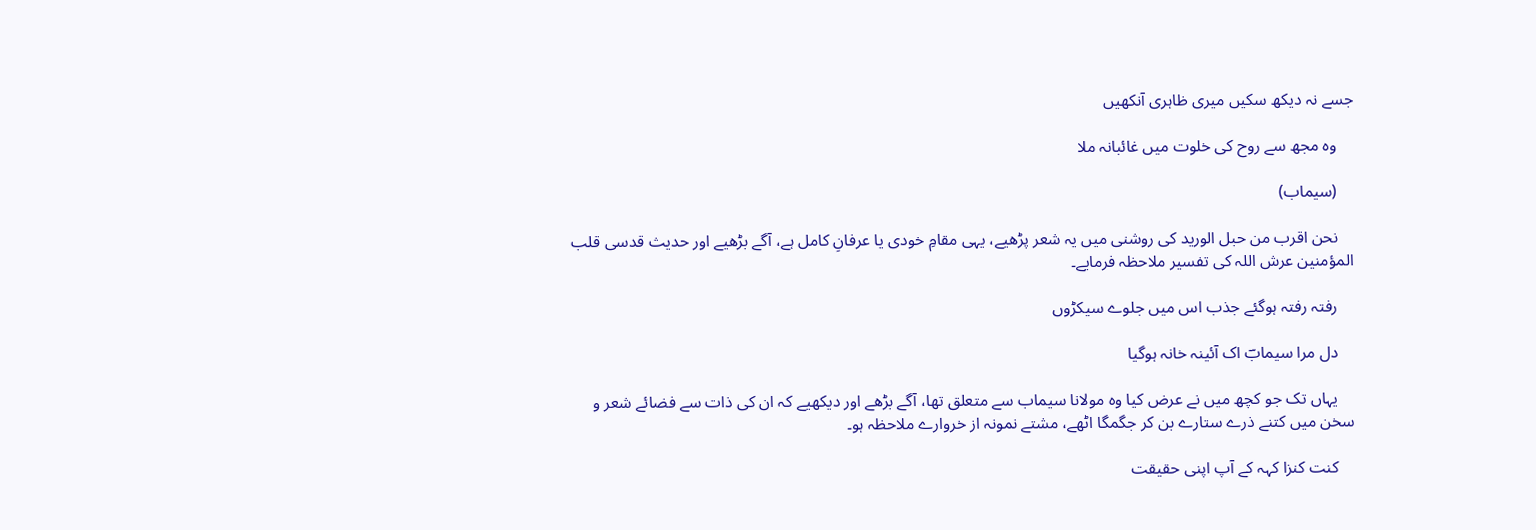جسے نہ دیکھ سکیں میری ظاہری آنکھیں

    وہ مجھ سے روح کی خلوت میں غائبانہ ملا

    (سیماب)

    نحن اقرب من حبل الورید کی روشنی میں یہ شعر پڑھیے، یہی مقامِ خودی یا عرفانِ کامل ہے، آگے بڑھیے اور حدیث قدسی قلب المؤمنین عرش اللہ کی تفسیر ملاحظہ فرمایے۔

    رفتہ رفتہ ہوگئے جذب اس میں جلوے سیکڑوں

    دل مرا سیمابؔ اک آئینہ خانہ ہوگیا

    یہاں تک جو کچھ میں نے عرض کیا وہ مولانا سیماب سے متعلق تھا، آگے بڑھے اور دیکھیے کہ ان کی ذات سے فضائے شعر و سخن میں کتنے ذرے ستارے بن کر جگمگا اٹھے، مشتے نمونہ از خروارے ملاحظہ ہو۔

    کنت کنزا کہہ کے آپ اپنی حقیقت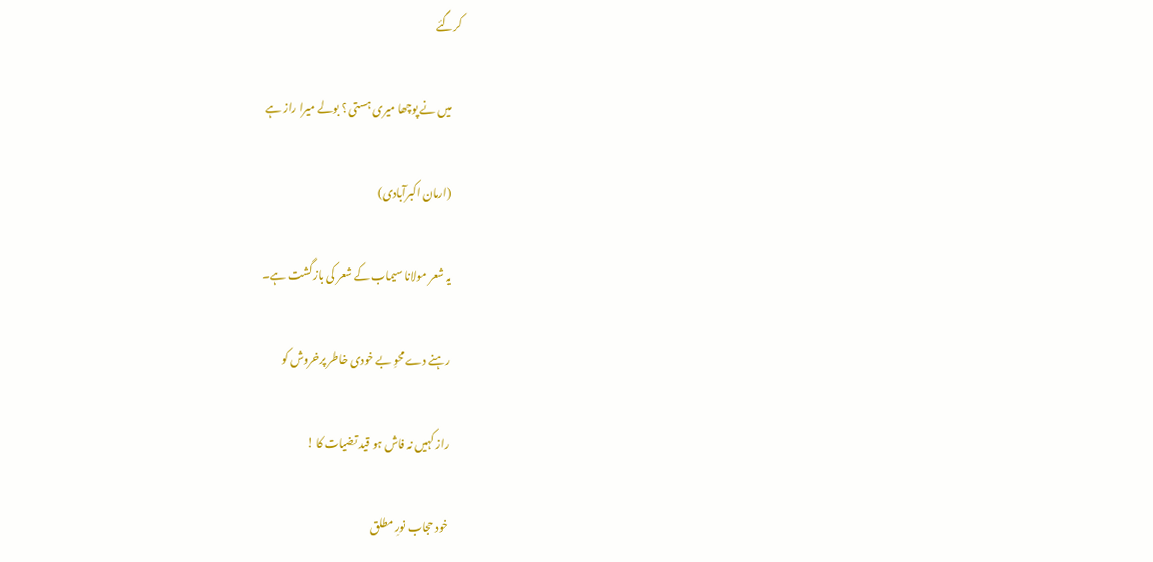کرگئے

    میں نے پوچھا میری ہستی ؟ بولے میرا راز ہے

    (ارمان اکبرآبادی)

    یہ شعر مولانا سیماب کے شعر کی باز گشت ہے۔

    رہنے دے محوِ بے خودی خاطر پرخروش کو

    راز کہیں نہ فاش ہو قید تضیات کا !

    خود حجاب نورِ مطلق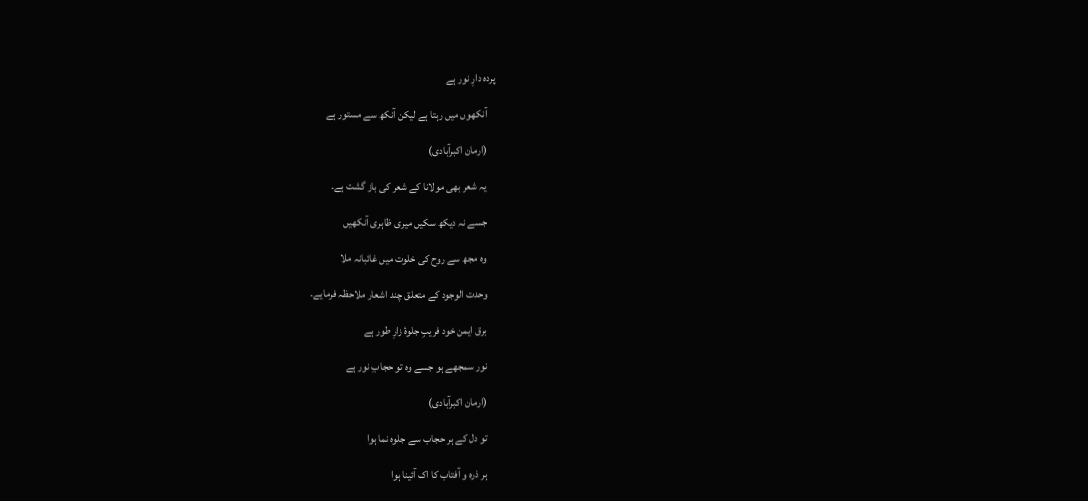پردہ دارِ نور ہے

    آنکھوں میں رہتا ہے لیکن آنکھ سے مستور ہے

    (ارمان اکبرآبادی)

    یہ شعر بھی مولانا کے شعر کی باز گشت ہے۔

    جسے نہ دیکھ سکیں میری ظاہری آنکھیں

    وہ مجھ سے روح کی خلوت میں غائبانہ ملا

    وحدت الوجود کے متعلق چند اشعار ملاحظہ فرمایے۔

    برق ایمن خود فریبِ جلوۂ زارِ طور ہے

    نور سمجھے ہو جسے وہ تو حجابِ نور ہے

    (ارمان اکبرآبادی)

    تو دل کے ہر حجاب سے جلوہ نما ہوا

    ہر ذرہ و آفتاب کا اک آئینا ہوا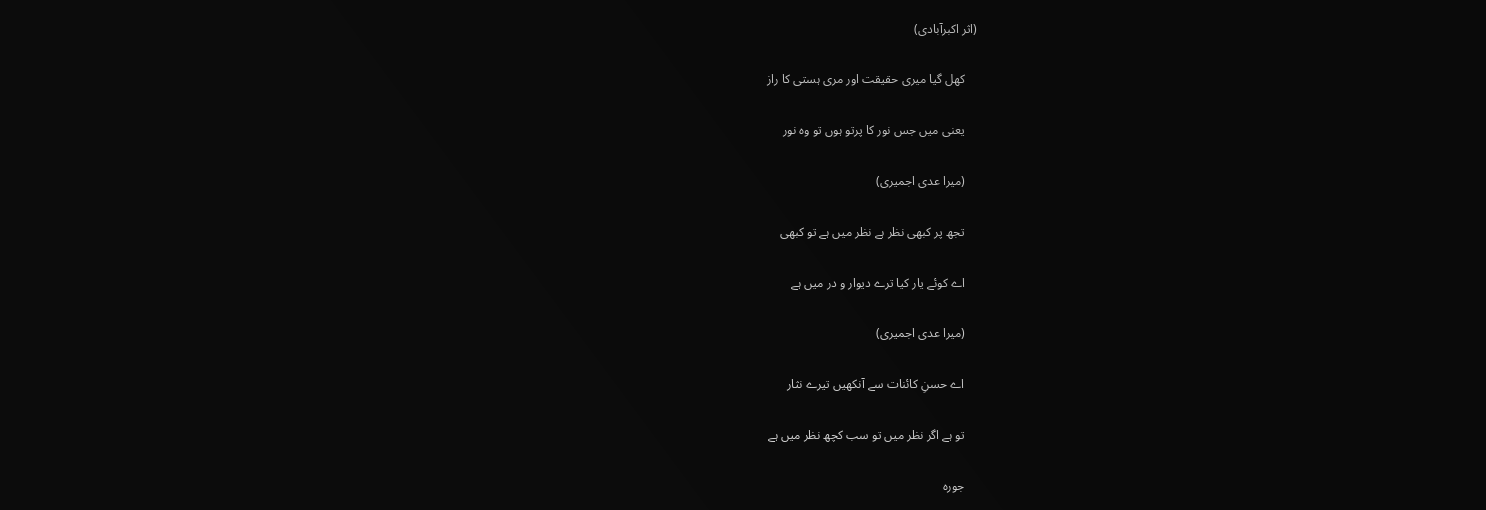(اثر اکبرآبادی)

    کھل گیا میری حقیقت اور مری ہستی کا راز

    یعنی میں جس نور کا پرتو ہوں تو وہ نور

    (میرا عدی اجمیری)

    تجھ پر کبھی نظر ہے نظر میں ہے تو کبھی

    اے کوئے یار کیا ترے دیوار و در میں ہے

    (میرا عدی اجمیری)

    اے حسنِ کائنات سے آنکھیں تیرے نثار

    تو ہے اگر نظر میں تو سب کچھ نظر میں ہے

    جورہ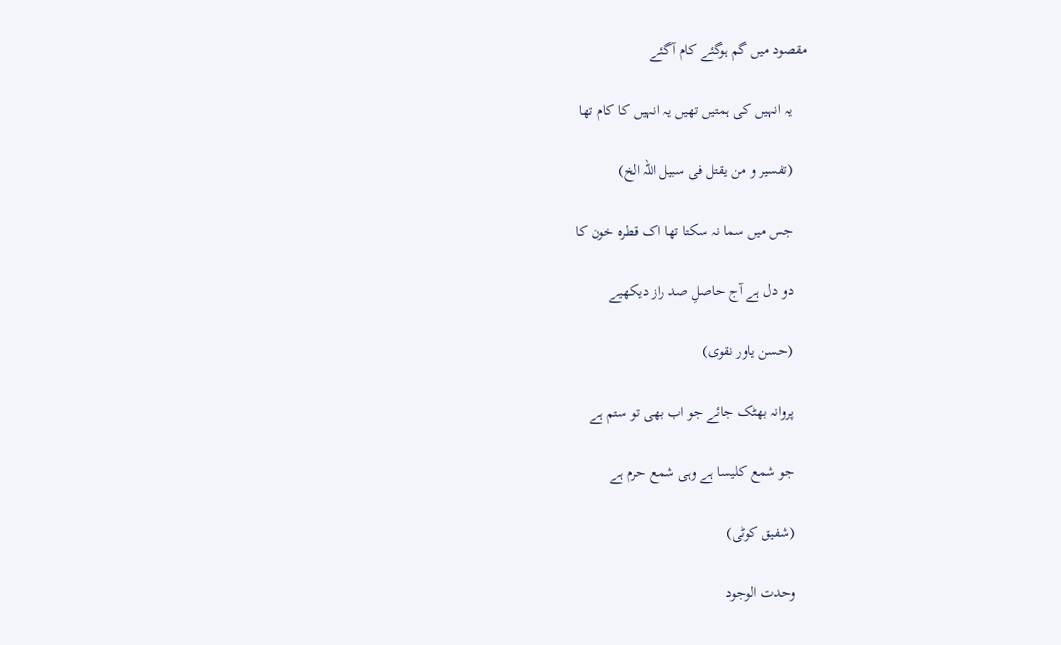مقصود میں گم ہوگئے کام آگئے

    یہ انہیں کی ہمتیں تھیں یہ انہیں کا کام تھا

    (تفسیر و من یقتل فی سبیل اللہ الخ)

    جس میں سما نہ سکتا تھا اک قطرہ خون کا

    دو دل ہے آج حاصلِ صد راز دیکھیے

    (حسن یاور نقوی)

    پروانہ بھٹک جائے جو اب بھی تو ستم ہے

    جو شمع کلیسا ہے وہی شمع حرم ہے

    (شفیق کوٹی)

    وحدت الوجود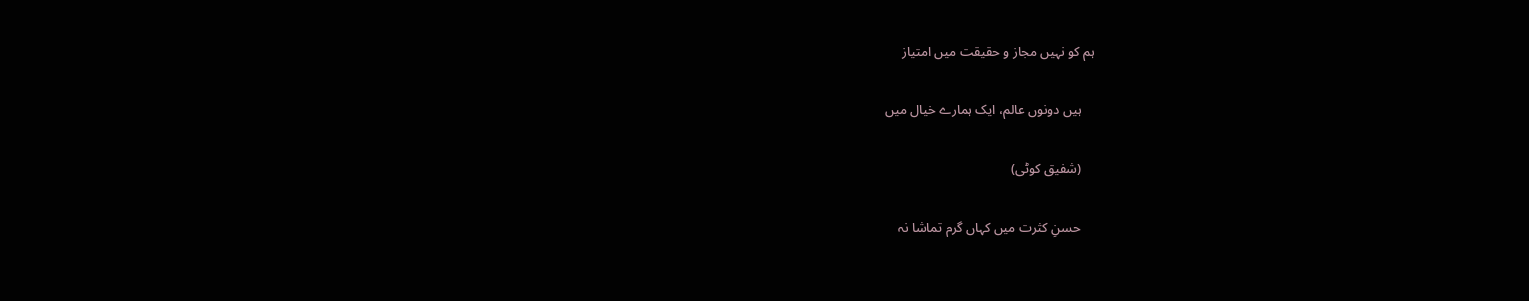ہم کو نہیں مجاز و حقیقت میں امتیاز

    ہیں دونوں عالم، ایک ہمارے خیال میں

    (شفیق کوٹی)

    حسنِ کثرت میں کہاں گرم تماشا نہ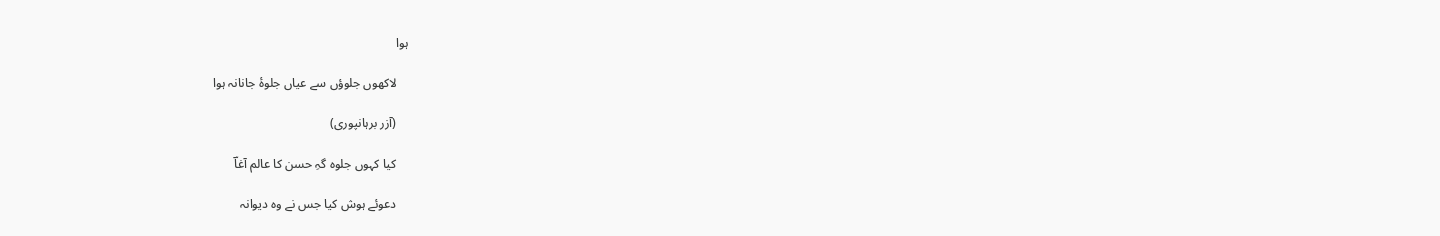ہوا

    لاکھوں جلوؤں سے عیاں جلوۂ جانانہ ہوا

    (آزر برہانپوری)

    کیا کہوں جلوہ گہِ حسن کا عالم آغاؔ

    دعوئے ہوش کیا جس نے وہ دیوانہ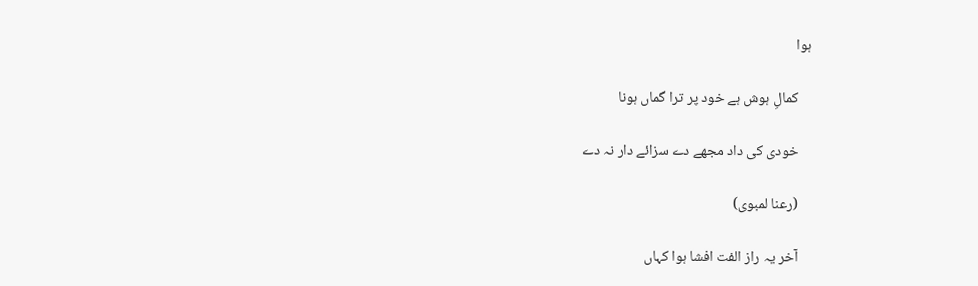ہوا

    کمالِ ہوش ہے خود پر ترا گماں ہونا

    خودی کی داد مجھے دے سزائے دار نہ دے

    (رعنا لمبوی)

    آخر یہ راز الفت افشا ہوا کہاں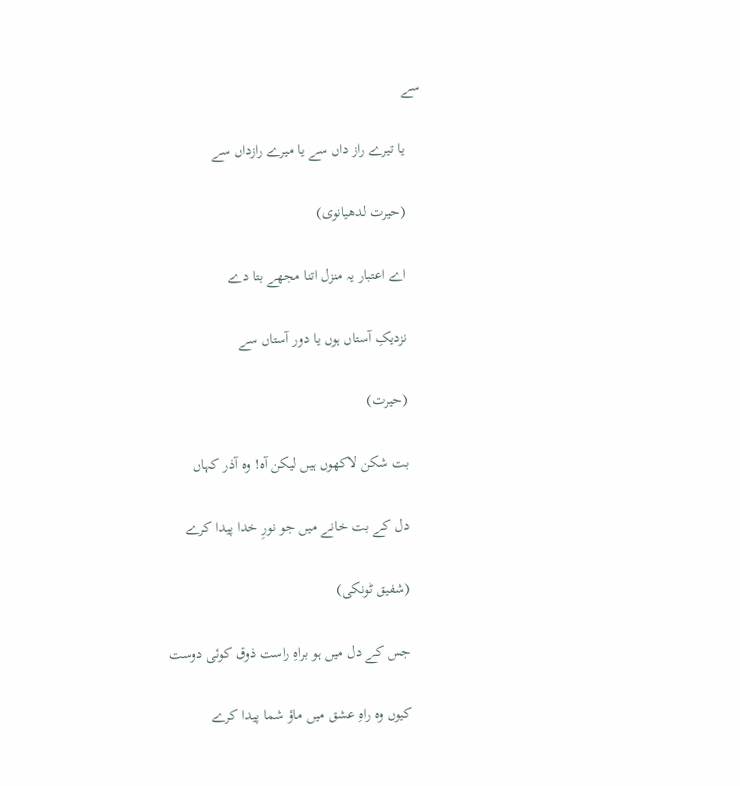سے

    یا تیرے راز داں سے یا میرے رازداں سے

    (حیرت لدھیانوی)

    اے اعتبار یہ منزل اتنا مجھے بتا دے

    نزدیکِ آستاں ہوں یا دور آستاں سے

    (حیرت)

    بت شکن لاکھوں ہیں لیکن آہ! وہ آذر کہاں

    دل کے بت خانے میں جو نورِ خدا پیدا کرے

    (شفیق ٹونکی)

    جس کے دل میں ہو براہِ راست ذوق کوئی دوست

    کیوں وہ راہِ عشق میں ماؤ شما پیدا کرے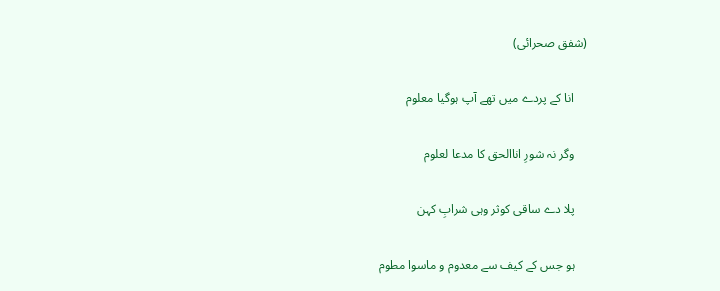(شفق صحرائی)

    انا کے پردے میں تھے آپ ہوگیا معلوم

    وگر نہ شورِ اناالحق کا مدعا لعلوم

    پلا دے ساقی کوثر وہی شرابِ کہن

    ہو جس کے کیف سے معدوم و ماسوا مطوم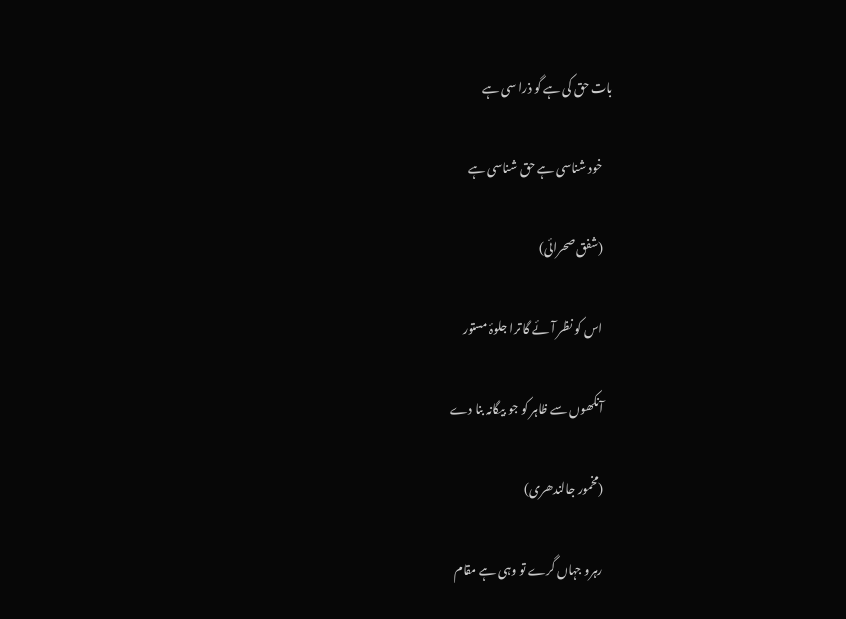بات حق کی ہے گو ذرا سی ہے

    خود شناسی ہے حق شناسی ہے

    (شفق صحرائی)

    اس کو نظر آئے گا ترا جلوۂ مستور

    آنکھوں سے ظاہر کو جو بیگانہ بنا دے

    (مخمور جالندھری)

    رہرو جہاں گرے تو وہی ہے مقام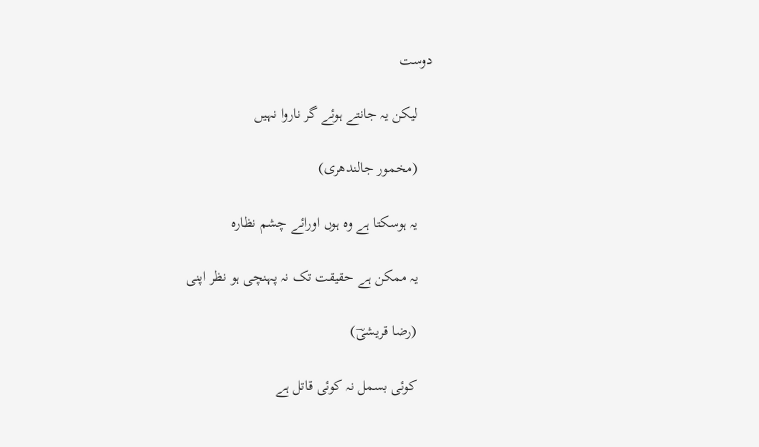دوست

    لیکن یہ جانتے ہوئے گر ناروا نہیں

    (مخمور جالندھری)

    یہ ہوسکتا ہے وہ ہوں اورائے چشم نظارہ

    یہ ممکن ہے حقیقت تک نہ پہنچی ہو نظر اپنی

    (رضا قریشیؔ)

    کوئی بسمل نہ کوئی قاتل ہے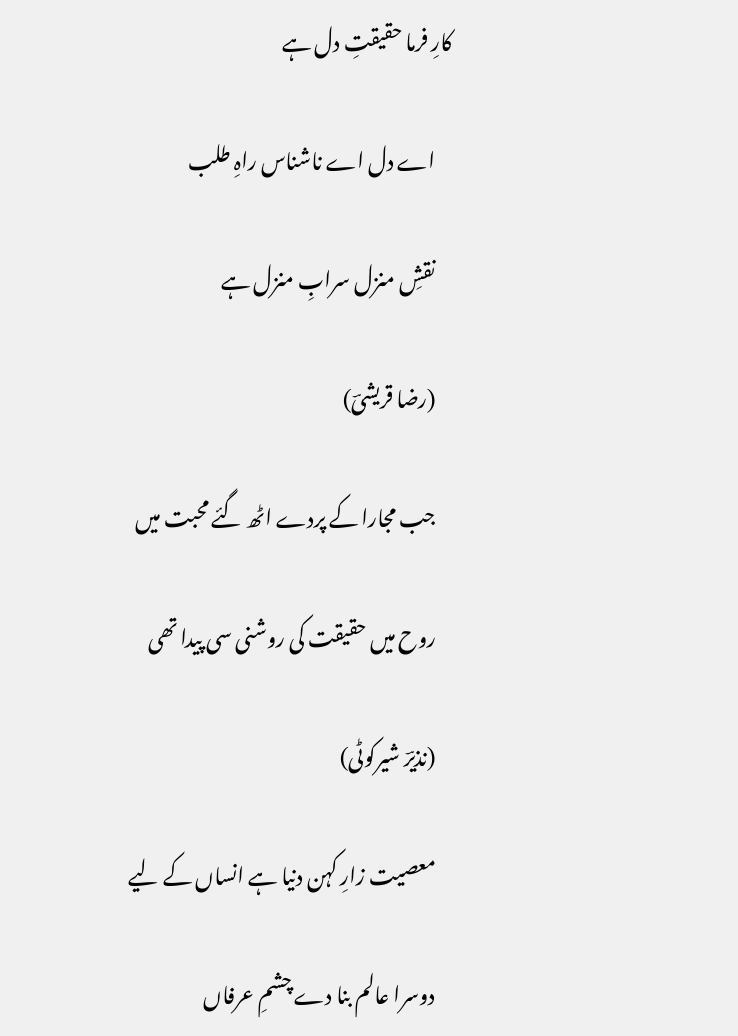کارِ فرما حقیقتِ دل ہے

    اے دل اے ناشناس راہِ طلب

    نقشِ منزل سرابِ منزل ہے

    (رضا قریشیؔ)

    جب مجارا کے پردے اٹھ گئے محبت میں

    روح میں حقیقت کی روشنی سی پیدا تھی

    (نذیرؔ شیرکوٹی)

    معصیت زارِ کہن دنیا ہے انساں کے لیے

    دوسرا عالم بنا دے چشمِ عرفاں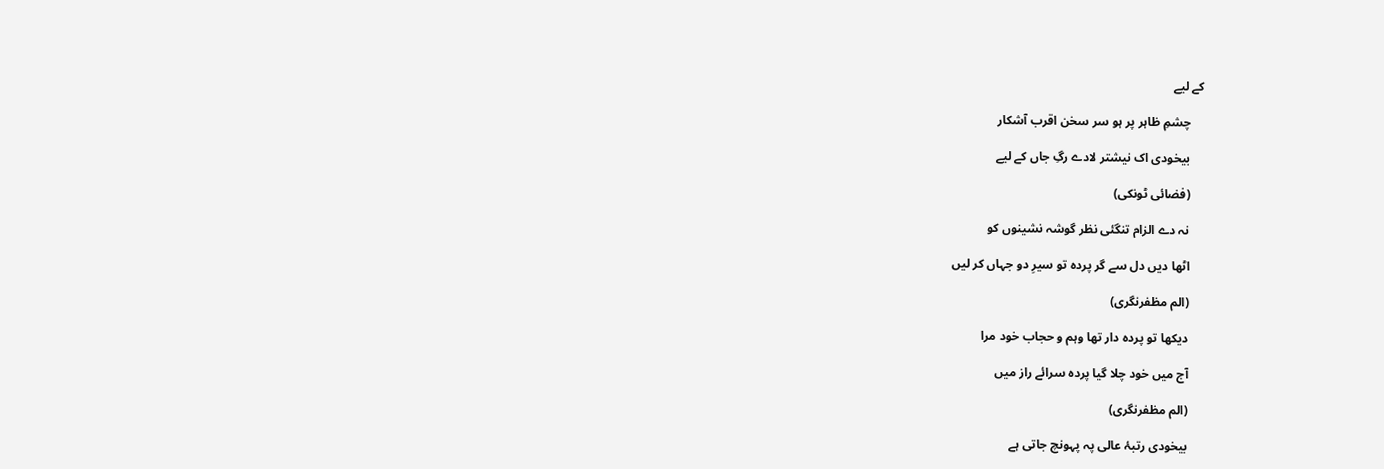کے لیے

    چشمِ ظاہر پر ہو سر سخن اقرب آشکار

    بیخودی اک نیشتر لادے رگِ جاں کے لیے

    (فضائی ٹونکی)

    نہ دے الزام تنگئی نظر گوشہ نشینوں کو

    اٹھا دیں دل سے گر پردہ تو سیرِ دو جہاں کر لیں

    (الم مظفرنگری)

    دیکھا تو پردہ دار تھا وہم و حجاب خود مرا

    آج میں خود چلا گیا پردہ سرائے راز میں

    (الم مظفرنگری)

    بیخودی رتبۂ عالی پہ پہونچ جاتی ہے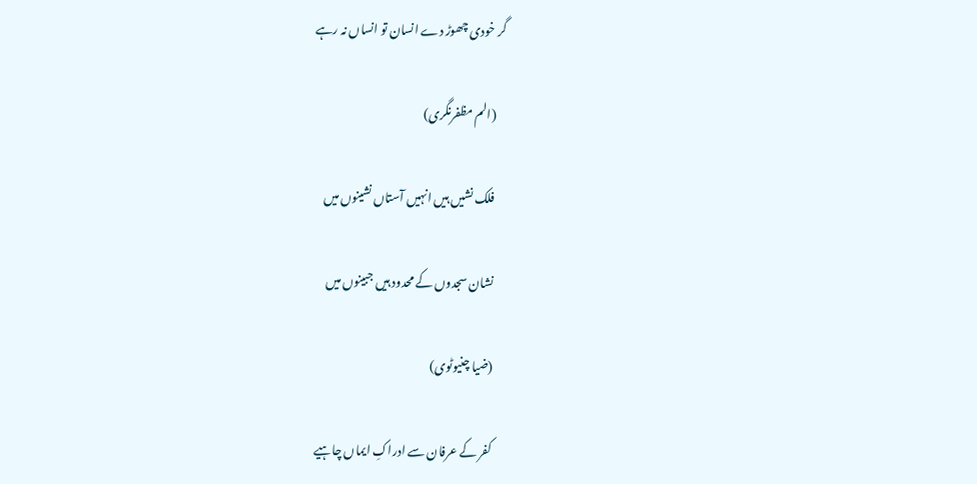گر خودی چھوڑ دے انسان تو انساں نہ رہے

    (الم مظفرنگری)

    فلک نشیں ہیں انہیں آستاں نشینوں میں

    نشان سجدوں کے محدود ہیں جبینوں میں

    (ضیا چنیوٹوی)

    کفر کے عرفان سے ادراکِ ایماں چاہیے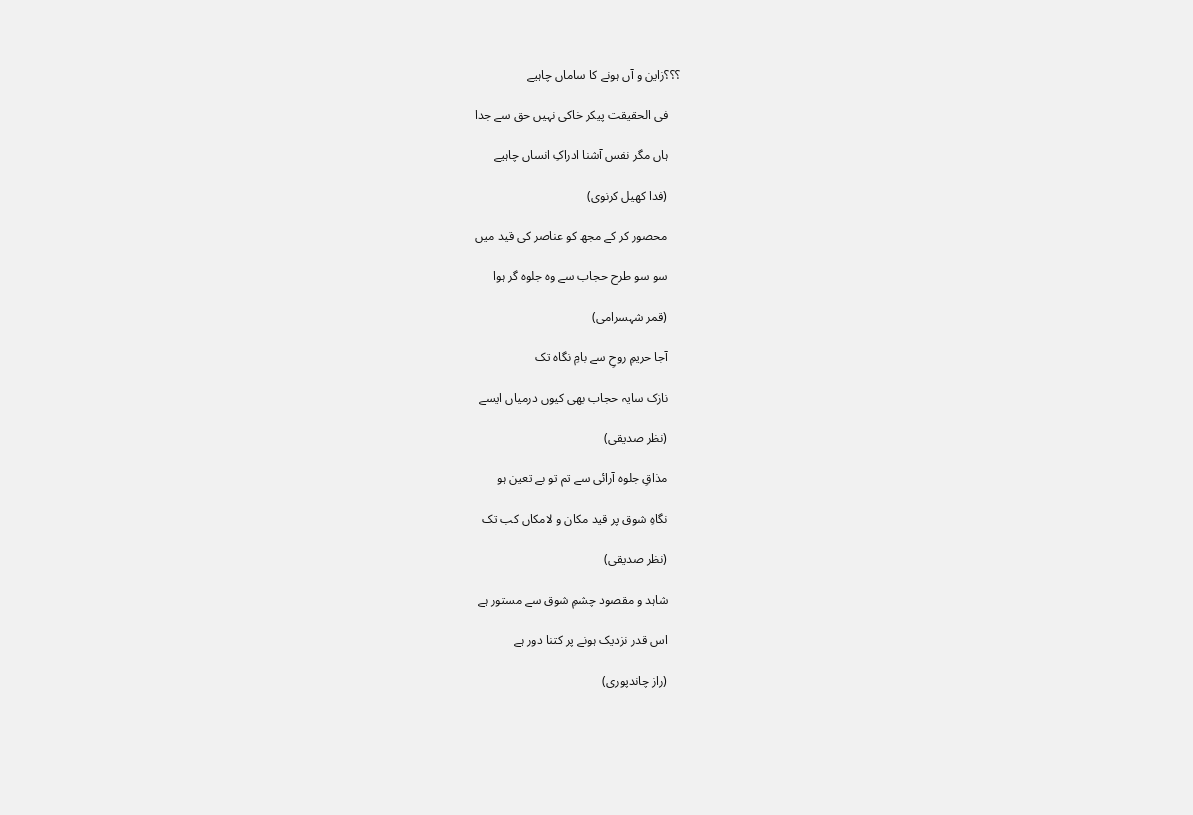؟؟؟زاین و آں ہونے کا ساماں چاہیے

    فی الحقیقت پیکر خاکی نہیں حق سے جدا

    ہاں مگر نفس آشنا ادراکِ انساں چاہیے

    (فدا کھیل کرنوی)

    محصور کر کے مجھ کو عناصر کی قید میں

    سو سو طرح حجاب سے وہ جلوہ گر ہوا

    (قمر شہسرامی)

    آجا حریمِ روحِ سے بامِ نگاہ تک

    نازک سایہ حجاب بھی کیوں درمیاں ایسے

    (نظر صدیقی)

    مذاقِ جلوہ آرائی سے تم تو بے تعین ہو

    نگاہِ شوق پر قید مکان و لامکاں کب تک

    (نظر صدیقی)

    شاہد و مقصود چشمِ شوق سے مستور ہے

    اس قدر نزدیک ہونے پر کتنا دور ہے

    (راز چاندپوری)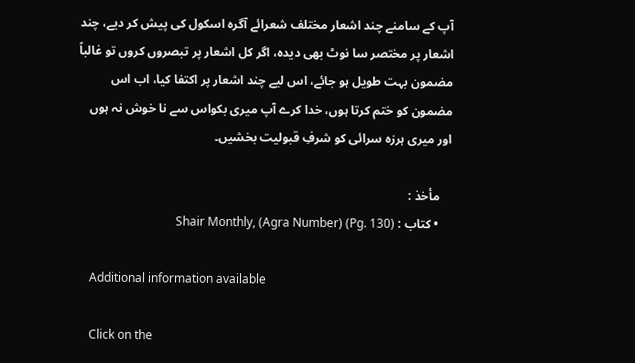آپ کے سامنے چند اشعار مختلف شعرائے آگرہ اسکول کی پیش کر دیے، چند اشعار پر مختصر سا نوٹ بھی دیدہ، اگر کل اشعار پر تبصروں کروں تو غالباً مضمون بہت طویل ہو جائے، اس لیے چند اشعار پر اکتفا کیا، اب اس مضمون کو ختم کرتا ہوں، خدا کرے آپ میری بکواس سے نا خوش نہ ہوں اور میری ہرزہ سرائی کو شرفِ قبولیت بخشیں۔

    مأخذ :
    • کتاب : Shair Monthly, (Agra Number) (Pg. 130)

    Additional information available

    Click on the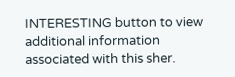INTERESTING button to view additional information associated with this sher.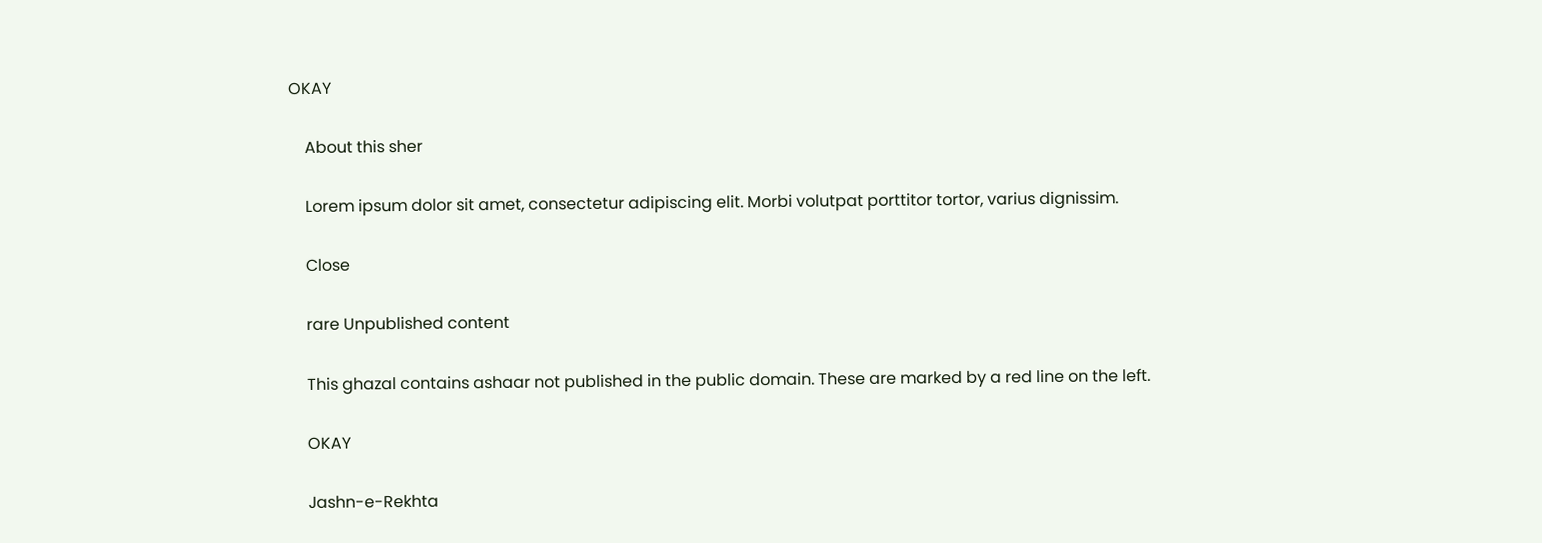OKAY

    About this sher

    Lorem ipsum dolor sit amet, consectetur adipiscing elit. Morbi volutpat porttitor tortor, varius dignissim.

    Close

    rare Unpublished content

    This ghazal contains ashaar not published in the public domain. These are marked by a red line on the left.

    OKAY

    Jashn-e-Rekhta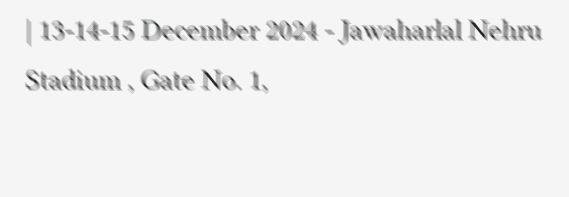| 13-14-15 December 2024 - Jawaharlal Nehru Stadium , Gate No. 1,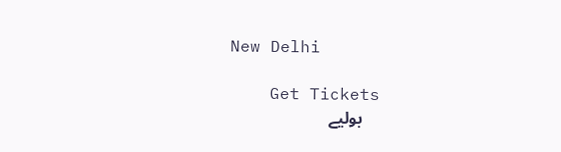New Delhi

    Get Tickets
    بولیے